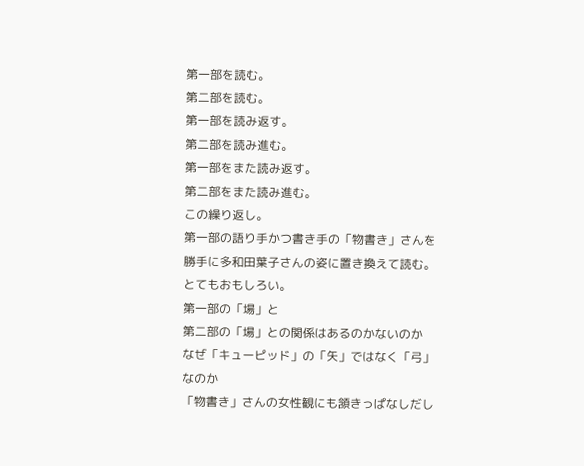第一部を読む。
第二部を読む。
第一部を読み返す。
第二部を読み進む。
第一部をまた読み返す。
第二部をまた読み進む。
この繰り返し。
第一部の語り手かつ書き手の「物書き」さんを
勝手に多和田葉子さんの姿に置き換えて読む。
とてもおもしろい。
第一部の「場」と
第二部の「場」との関係はあるのかないのか
なぜ「キューピッド」の「矢」ではなく「弓」なのか
「物書き」さんの女性観にも頷きっぱなしだし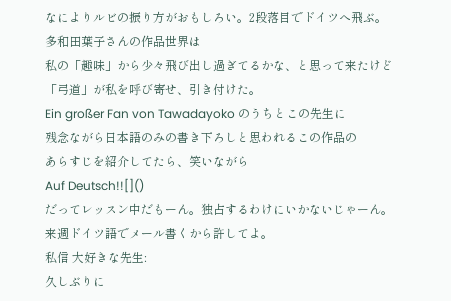なによりルビの振り方がおもしろい。2段落目でドイツへ飛ぶ。
多和田葉子さんの作品世界は
私の「趣味」から少々飛び出し過ぎてるかな、と思って来たけど
「弓道」が私を呼び寄せ、引き付けた。
Ein großer Fan von Tawadayoko のうちとこの先生に
残念ながら日本語のみの書き下ろしと思われるこの作品の
あらすじを紹介してたら、笑いながら
Auf Deutsch!![]()
だってレッスン中だもーん。独占するわけにいかないじゃーん。
来週ドイツ語でメール書くから許してよ。
私信 大好きな先生:
久しぶりに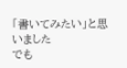「書いてみたい」と思いました
でも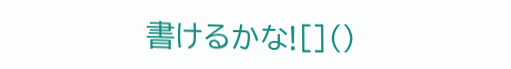書けるかな![]()